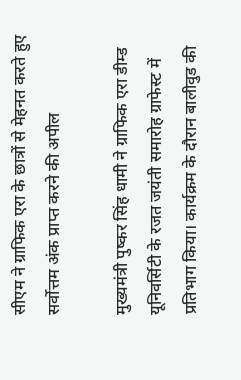सीएम ने ग्राफिक एरा के छात्रों से मेहनत करते हुए सर्वोत्तम अंक प्राप्त करने की अपील

मुख्यमंत्री पुष्कर सिंह धामी ने ग्राफिक एरा डीम्ड यूनिवर्सिटी के रजत जयंती समारोह ग्राफेस्ट में प्रतिभाग किया। कार्यक्रम के दौरान बालीवुड की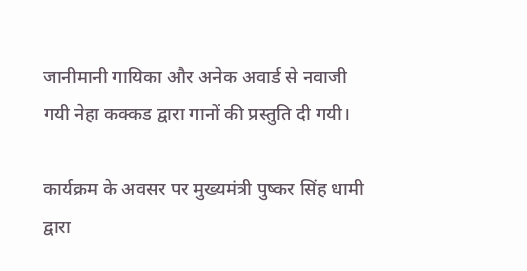जानीमानी गायिका और अनेक अवार्ड से नवाजी गयी नेहा कक्कड द्वारा गानों की प्रस्तुति दी गयी।

कार्यक्रम के अवसर पर मुख्यमंत्री पुष्कर सिंह धामी द्वारा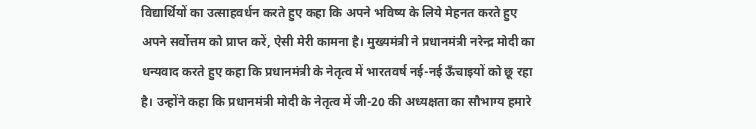विद्यार्थियों का उत्साहवर्धन करते हुए कहा कि अपने भविष्य के लिये मेहनत करते हुए अपने सर्वोत्तम को प्राप्त करें, ऐसी मेरी कामना है। मुख्यमंत्री ने प्रधानमंत्री नरेन्द्र मोदी का धन्यवाद करते हुए कहा कि प्रधानमंत्री के नेतृत्व में भारतवर्ष नई-नई ऊँचाइयों को छू रहा है। उन्होंने कहा कि प्रधानमंत्री मोदी के नेतृत्व में जी-20 की अध्यक्षता का सौभाग्य हमारे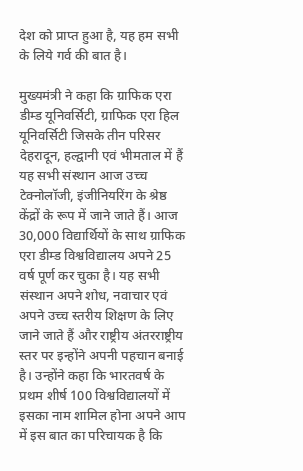देश को प्राप्त हुआ है, यह हम सभी के लिये गर्व की बात है।

मुख्यमंत्री ने कहा कि ग्राफिक एरा डीम्ड यूनिवर्सिटी, ग्राफिक एरा हिल यूनिवर्सिटी जिसके तीन परिसर देहरादून, हल्द्वानी एवं भीमताल में हैं यह सभी संस्थान आज उच्च टेक्नोलॉजी, इंजीनियरिंग के श्रेष्ठ केंद्रों के रूप में जाने जाते हैं। आज 30,000 विद्यार्थियों के साथ ग्राफिक एरा डीम्ड विश्वविद्यालय अपने 25 वर्ष पूर्ण कर चुका है। यह सभी संस्थान अपने शोध, नवाचार एवं अपने उच्च स्तरीय शिक्षण के लिए जाने जाते हैं और राष्ट्रीय अंतरराष्ट्रीय स्तर पर इन्होंने अपनी पहचान बनाई है। उन्होंने कहा कि भारतवर्ष के प्रथम शीर्ष 100 विश्वविद्यालयों में इसका नाम शामिल होना अपने आप में इस बात का परिचायक है कि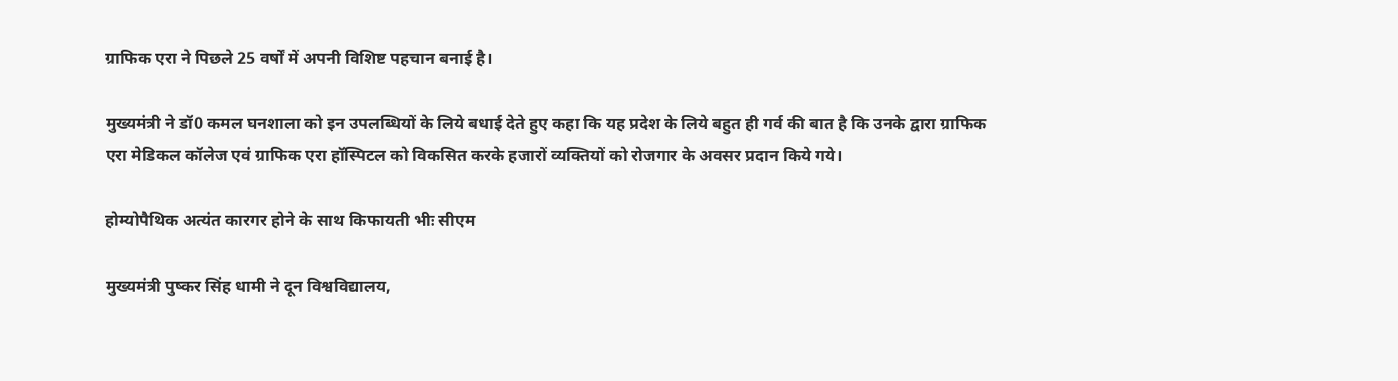ग्राफिक एरा ने पिछले 25 वर्षों में अपनी विशिष्ट पहचान बनाई है।

मुख्यमंत्री ने डॉ0 कमल घनशाला को इन उपलब्धियों के लिये बधाई देते हुए कहा कि यह प्रदेश के लिये बहुत ही गर्व की बात है कि उनके द्वारा ग्राफिक एरा मेडिकल कॉलेज एवं ग्राफिक एरा हॉस्पिटल को विकसित करके हजारों व्यक्तियों को रोजगार के अवसर प्रदान किये गये।

होम्योपैथिक अत्यंत कारगर होने के साथ किफायती भीः सीएम

मुख्यमंत्री पुष्कर सिंह धामी ने दून विश्वविद्यालय,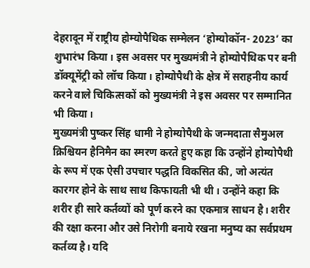देहरादून में राष्ट्रीय होम्योपैथिक सम्मेलन ‘होम्योकॉन- 2023’ का शुभारंभ किया। इस अवसर पर मुख्यमंत्री ने होम्योपैथिक पर बनी डॉक्यूमेंट्री को लॉच किया। होम्योपैथी के क्षेत्र में सराहनीय कार्य करने वाले चिकित्सकों को मुख्यमंत्री ने इस अवसर पर सम्मानित भी किया।
मुख्यमंत्री पुष्कर सिंह धामी ने होम्योपैथी के जन्मदाता सैमुअल क्रिश्चियन हैनिमैन का स्मरण करते हुए कहा कि उन्होंने होम्योपैथी के रूप में एक ऐसी उपचार पद्धति विकसित की, जो अत्यंत कारगर होने के साथ साथ किफायती भी थी। उन्होंने कहा कि शरीर ही सारे कर्तव्यों को पूर्ण करने का एकमात्र साधन है। शरीर की रक्षा करना और उसे निरोगी बनाये रखना मनुष्य का सर्वप्रथम कर्तव्य है। यदि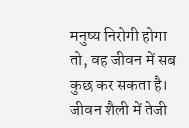मनुष्य निरोगी होगा तो, वह जीवन में सब कुछ कर सकता है। जीवन शैली में तेजी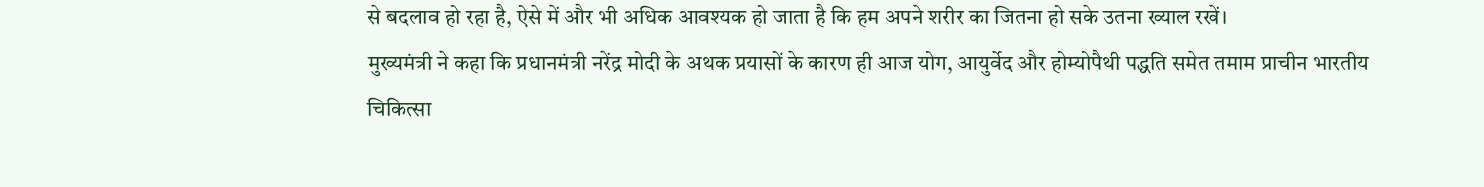से बदलाव हो रहा है, ऐसे में और भी अधिक आवश्यक हो जाता है कि हम अपने शरीर का जितना हो सके उतना ख्याल रखें।
मुख्यमंत्री ने कहा कि प्रधानमंत्री नरेंद्र मोदी के अथक प्रयासों के कारण ही आज योग, आयुर्वेद और होम्योपैथी पद्धति समेत तमाम प्राचीन भारतीय चिकित्सा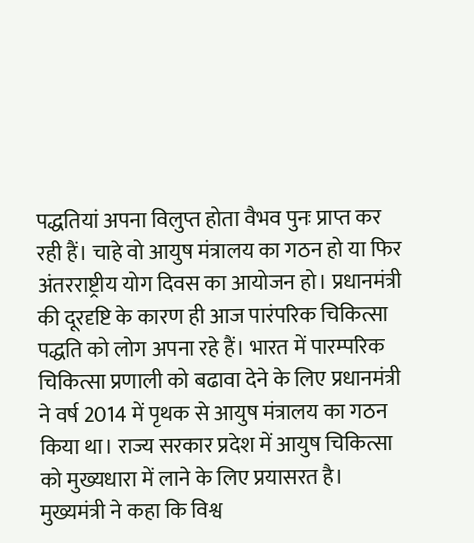पद्धतियां अपना विलुप्त होता वैभव पुनः प्राप्त कर रही हैं। चाहे वो आयुष मंत्रालय का गठन हो या फिर अंतरराष्ट्रीय योग दिवस का आयोजन हो। प्रधानमंत्री की दूरदृष्टि के कारण ही आज पारंपरिक चिकित्सा पद्धति को लोग अपना रहे हैं। भारत में पारम्परिक चिकित्सा प्रणाली को बढावा देने के लिए प्रधानमंत्री ने वर्ष 2014 में पृथक से आयुष मंत्रालय का गठन किया था। राज्य सरकार प्रदेश में आयुष चिकित्सा को मुख्यधारा में लाने के लिए प्रयासरत है।
मुख्यमंत्री ने कहा कि विश्व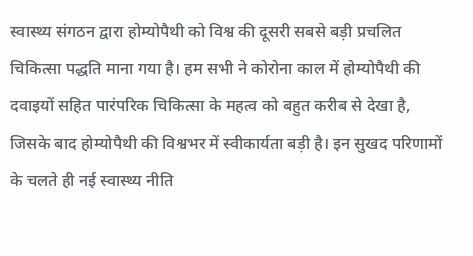स्वास्थ्य संगठन द्वारा होम्योपैथी को विश्व की दूसरी सबसे बड़ी प्रचलित चिकित्सा पद्धति माना गया है। हम सभी ने कोरोना काल में होम्योपैथी की दवाइयों सहित पारंपरिक चिकित्सा के महत्व को बहुत करीब से देखा है, जिसके बाद होम्योपैथी की विश्वभर में स्वीकार्यता बड़ी है। इन सुखद परिणामों के चलते ही नई स्वास्थ्य नीति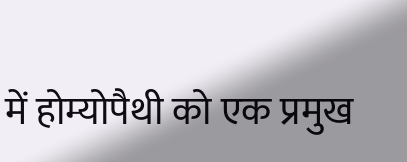में होम्योपैथी को एक प्रमुख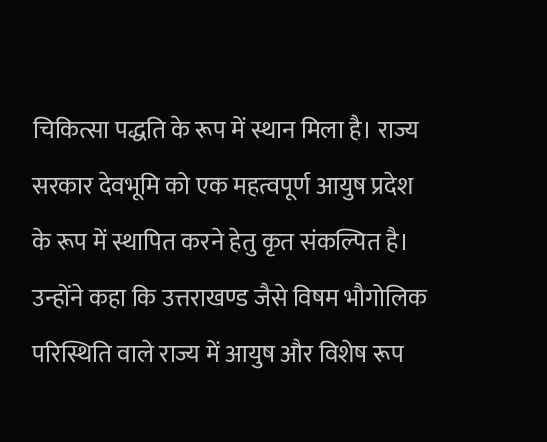चिकित्सा पद्धति के रूप में स्थान मिला है। राज्य सरकार देवभूमि को एक महत्वपूर्ण आयुष प्रदेश के रूप में स्थापित करने हेतु कृत संकल्पित है। उन्होंने कहा कि उत्तराखण्ड जैसे विषम भौगोलिक परिस्थिति वाले राज्य में आयुष और विशेष रूप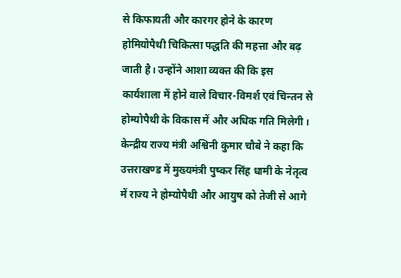से किफायती और कारगर होने के कारण होमियोपैथी चिकित्सा पद्धति की महत्ता और बढ़ जाती है। उन्होंने आशा व्यक्त की कि इस कार्यशाला में होने वाले विचार-विमर्श एवं चिन्तन से होम्योपैथी के विकास में और अधिक गति मिलेगी।
केन्द्रीय राज्य मंत्री अश्विनी कुमार चौबे ने कहा कि उत्तराखण्ड में मुख्यमंत्री पुष्कर सिंह धामी के नेतृत्व में राज्य ने होम्योपैथी और आयुष को तेजी से आगे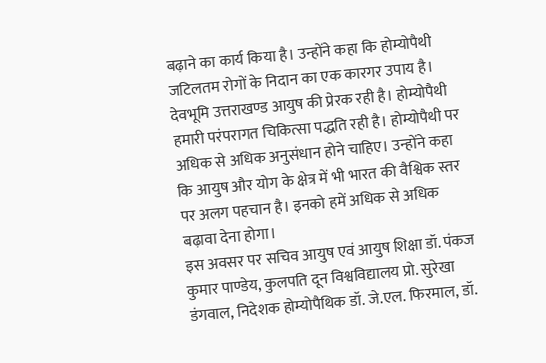बढ़ाने का कार्य किया है। उन्होंने कहा कि होम्योपैथी जटिलतम रोगों के निदान का एक कारगर उपाय है। देवभूमि उत्तराखण्ड आयुष की प्रेरक रही है। होम्योपैथी हमारी परंपरागत चिकित्सा पद्धति रही है। होम्योपैथी पर अधिक से अधिक अनुसंधान होने चाहिए। उन्होंने कहा कि आयुष और योग के क्षेत्र में भी भारत की वैश्विक स्तर पर अलग पहचान है। इनको हमें अधिक से अधिक बढ़ावा देना होगा।
इस अवसर पर सचिव आयुष एवं आयुष शिक्षा डॉ. पंकज कुमार पाण्डेय, कुलपति दून विश्वविद्यालय प्रो. सुरेखा डंगवाल, निदेशक होम्योपैथिक डॉ. जे.एल. फिरमाल, डॉ.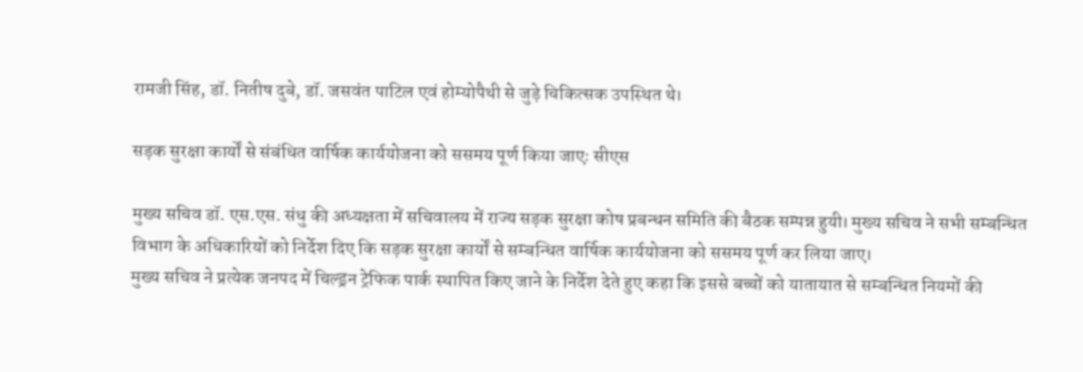रामजी सिंह, डॉ. नितीष दुबे, डॉ. जसवंत पाटिल एवं होम्योपैथी से जुड़े चिकित्सक उपस्थित थे।

सड़क सुरक्षा कार्यों से संबंधित वार्षिक कार्ययोजना को ससमय पूर्ण किया जाएः सीएस

मुख्य सचिव डॉ. एस.एस. संधु की अध्यक्षता में सचिवालय में राज्य सड़क सुरक्षा कोष प्रबन्धन समिति की बैठक सम्पन्न हुयी। मुख्य सचिव ने सभी सम्बन्धित विभाग के अधिकारियों को निर्देश दिए कि सड़क सुरक्षा कार्यों से सम्बन्धित वार्षिक कार्ययोजना को ससमय पूर्ण कर लिया जाए।
मुख्य सचिव ने प्रत्येक जनपद में चिल्ड्रन ट्रेफिक पार्क स्थापित किए जाने के निर्देश देते हुए कहा कि इससे बच्चों को यातायात से सम्बन्धित नियमों की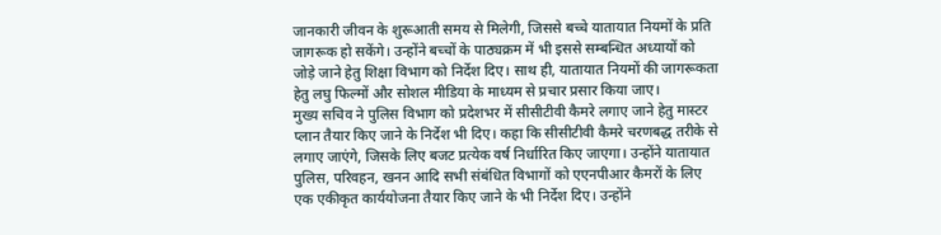जानकारी जीवन के शुरूआती समय से मिलेगी, जिससे बच्चे यातायात नियमों के प्रति जागरूक हो सकेंगे। उन्होंने बच्चों के पाठ्यक्रम में भी इससे सम्बन्धित अध्यायों को जोड़े जाने हेतु शिक्षा विभाग को निर्देश दिए। साथ ही, यातायात नियमों की जागरूकता हेतु लघु फिल्मों और सोशल मीडिया के माध्यम से प्रचार प्रसार किया जाए।
मुख्य सचिव ने पुलिस विभाग को प्रदेशभर में सीसीटीवी कैमरे लगाए जाने हेतु मास्टर प्लान तैयार किए जाने के निर्देश भी दिए। कहा कि सीसीटीवी कैमरे चरणबद्ध तरीके से लगाए जाएंगे, जिसके लिए बजट प्रत्येक वर्ष निर्धारित किए जाएगा। उन्होंने यातायात पुलिस, परिवहन, खनन आदि सभी संबंधित विभागों को एएनपीआर कैमरों के लिए एक एकीकृत कार्ययोजना तैयार किए जाने के भी निर्देश दिए। उन्होंने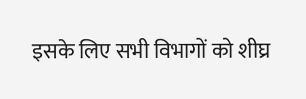इसके लिए सभी विभागों को शीघ्र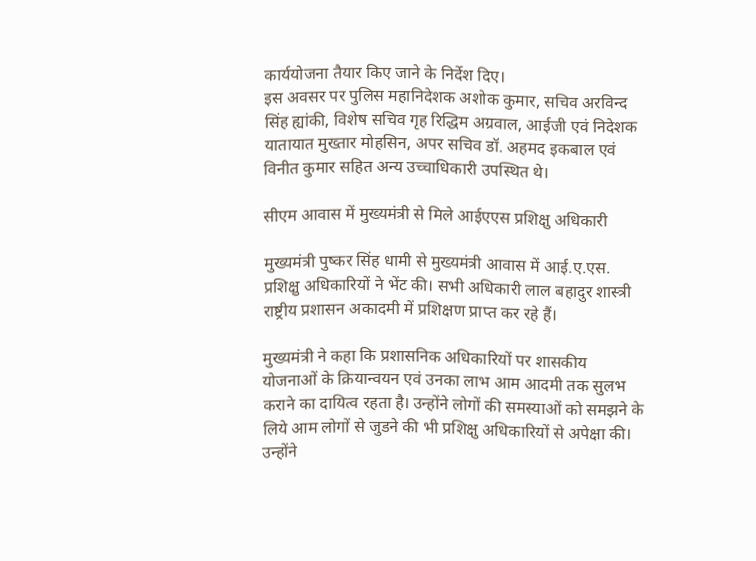कार्ययोजना तैयार किए जाने के निर्देश दिए।
इस अवसर पर पुलिस महानिदेशक अशोक कुमार, सचिव अरविन्द सिंह ह्यांकी, विशेष सचिव गृह रिद्धिम अग्रवाल, आईजी एवं निदेशक यातायात मुख्तार मोहसिन, अपर सचिव डॉ. अहमद इकबाल एवं विनीत कुमार सहित अन्य उच्चाधिकारी उपस्थित थे।

सीएम आवास में मुख्यमंत्री से मिले आईएएस प्रशिक्षु अधिकारी

मुख्यमंत्री पुष्कर सिंह धामी से मुख्यमंत्री आवास में आई.ए.एस. प्रशिक्षु अधिकारियों ने भेंट की। सभी अधिकारी लाल बहादुर शास्त्री राष्ट्रीय प्रशासन अकादमी में प्रशिक्षण प्राप्त कर रहे हैं।

मुख्यमंत्री ने कहा कि प्रशासनिक अधिकारियों पर शासकीय योजनाओं के क्रियान्वयन एवं उनका लाभ आम आदमी तक सुलभ कराने का दायित्व रहता है। उन्होंने लोगों की समस्याओं को समझने के लिये आम लोगों से जुडने की भी प्रशिक्षु अधिकारियों से अपेक्षा की। उन्होंने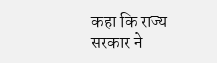कहा कि राज्य सरकार ने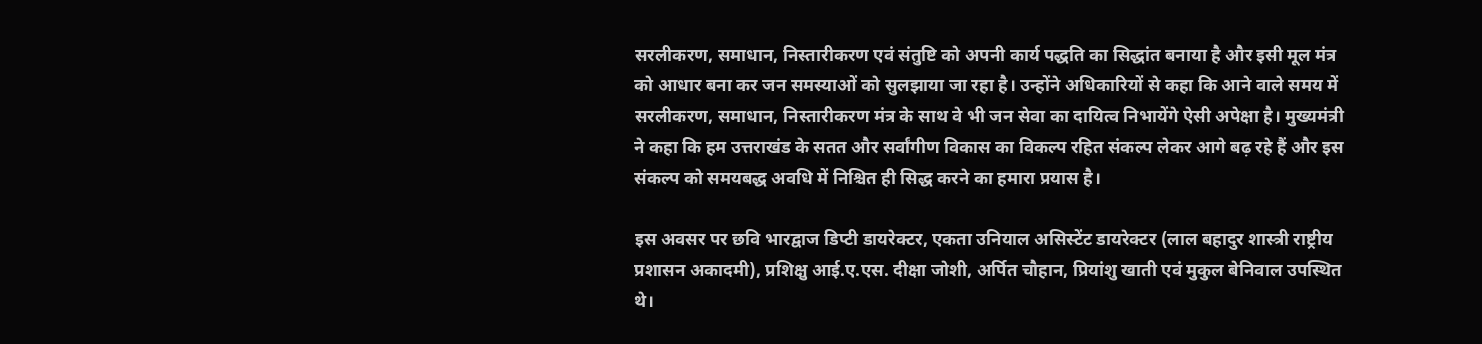सरलीकरण, समाधान, निस्तारीकरण एवं संतुष्टि को अपनी कार्य पद्धति का सिद्धांत बनाया है और इसी मूल मंत्र को आधार बना कर जन समस्याओं को सुलझाया जा रहा है। उन्होंने अधिकारियों से कहा कि आने वाले समय में सरलीकरण, समाधान, निस्तारीकरण मंत्र के साथ वे भी जन सेवा का दायित्व निभायेंगे ऐसी अपेक्षा है। मुख्यमंत्री ने कहा कि हम उत्तराखंड के सतत और सर्वांगीण विकास का विकल्प रहित संकल्प लेकर आगे बढ़ रहे हैं और इस संकल्प को समयबद्ध अवधि में निश्चित ही सिद्ध करने का हमारा प्रयास है।

इस अवसर पर छवि भारद्वाज डिप्टी डायरेक्टर, एकता उनियाल असिस्टेंट डायरेक्टर (लाल बहादुर शास्त्री राष्ट्रीय प्रशासन अकादमी), प्रशिक्षु आई.ए.एस. दीक्षा जोशी, अर्पित चौहान, प्रियांशु खाती एवं मुकुल बेनिवाल उपस्थित थे।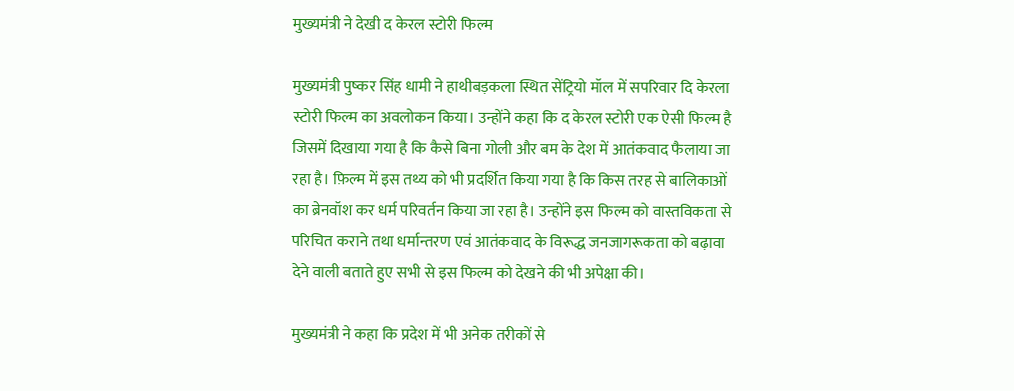मुख्यमंत्री ने देखी द केरल स्टोरी फिल्म

मुख्यमंत्री पुष्कर सिंह धामी ने हाथीबड़कला स्थित सेंट्रियो मॉल में सपरिवार दि केरला स्टोरी फिल्म का अवलोकन किया। उन्होंने कहा कि द केरल स्टोरी एक ऐसी फिल्म है जिसमें दिखाया गया है कि कैसे बिना गोली और बम के देश में आतंकवाद फैलाया जा रहा है। फ़िल्म में इस तथ्य को भी प्रदर्शित किया गया है कि किस तरह से बालिकाओं का ब्रेनवॉश कर धर्म परिवर्तन किया जा रहा है। उन्होंने इस फिल्म को वास्तविकता से परिचित कराने तथा धर्मान्तरण एवं आतंकवाद के विरूद्ध जनजागरूकता को बढ़ावा देने वाली बताते हुए सभी से इस फिल्म को देखने की भी अपेक्षा की।

मुख्यमंत्री ने कहा कि प्रदेश में भी अनेक तरीकों से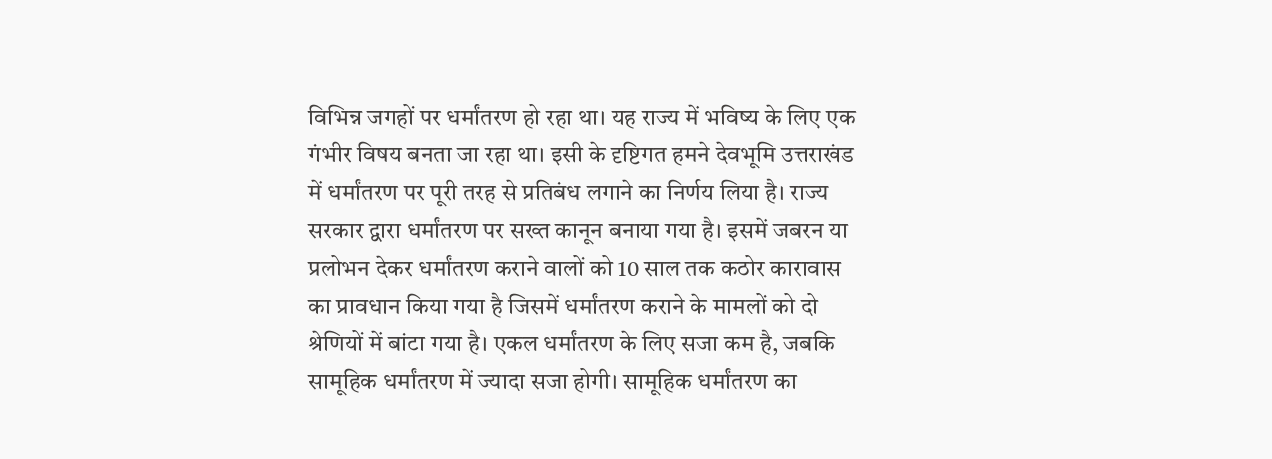विभिन्न जगहों पर धर्मांतरण हो रहा था। यह राज्य में भविष्य के लिए एक गंभीर विषय बनता जा रहा था। इसी के दृष्टिगत हमने देवभूमि उत्तराखंड में धर्मांतरण पर पूरी तरह से प्रतिबंध लगाने का निर्णय लिया है। राज्य सरकार द्वारा धर्मांतरण पर सख्त कानून बनाया गया है। इसमें जबरन या प्रलोभन देकर धर्मांतरण कराने वालों को 10 साल तक कठोर कारावास का प्रावधान किया गया है जिसमें धर्मांतरण कराने के मामलों को दो श्रेणियों में बांटा गया है। एकल धर्मांतरण के लिए सजा कम है, जबकि सामूहिक धर्मांतरण में ज्यादा सजा होगी। सामूहिक धर्मांतरण का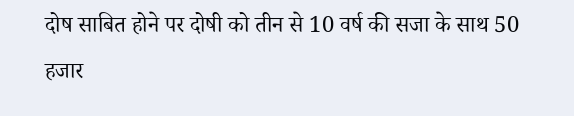दोष साबित होने पर दोषी को तीन से 10 वर्ष की सजा के साथ 50 हजार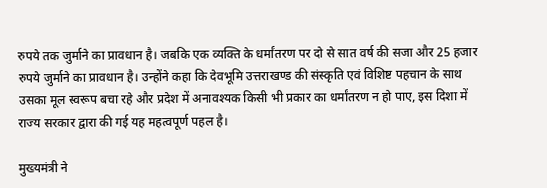रुपये तक जुर्माने का प्रावधान है। जबकि एक व्यक्ति के धर्मांतरण पर दो से सात वर्ष की सजा और 25 हजार रुपये जुर्माने का प्रावधान है। उन्होंने कहा कि देवभूमि उत्तराखण्ड की संस्कृति एवं विशिष्ट पहचान के साथ उसका मूल स्वरूप बचा रहे और प्रदेश में अनावश्यक किसी भी प्रकार का धर्मांतरण न हो पाए, इस दिशा में राज्य सरकार द्वारा की गई यह महत्वपूर्ण पहल है।

मुख्यमंत्री ने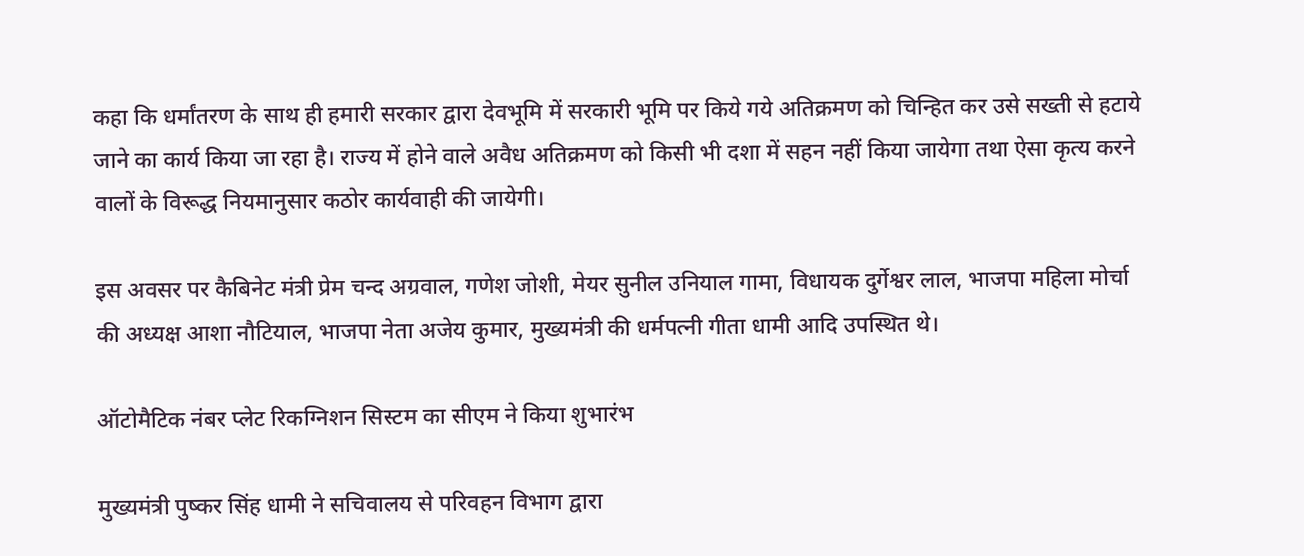कहा कि धर्मांतरण के साथ ही हमारी सरकार द्वारा देवभूमि में सरकारी भूमि पर किये गये अतिक्रमण को चिन्हित कर उसे सख्ती से हटाये जाने का कार्य किया जा रहा है। राज्य में होने वाले अवैध अतिक्रमण को किसी भी दशा में सहन नहीं किया जायेगा तथा ऐसा कृत्य करने वालों के विरूद्ध नियमानुसार कठोर कार्यवाही की जायेगी।

इस अवसर पर कैबिनेट मंत्री प्रेम चन्द अग्रवाल, गणेश जोशी, मेयर सुनील उनियाल गामा, विधायक दुर्गेश्वर लाल, भाजपा महिला मोर्चा की अध्यक्ष आशा नौटियाल, भाजपा नेता अजेय कुमार, मुख्यमंत्री की धर्मपत्नी गीता धामी आदि उपस्थित थे।

ऑटोमैटिक नंबर प्लेट रिकग्निशन सिस्टम का सीएम ने किया शुभारंभ

मुख्यमंत्री पुष्कर सिंह धामी ने सचिवालय से परिवहन विभाग द्वारा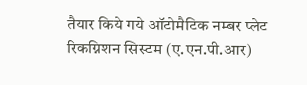तैयार किये गये ऑटोमैटिक नम्बर प्लेट रिकग्निशन सिस्टम (ए.एन.पी.आर)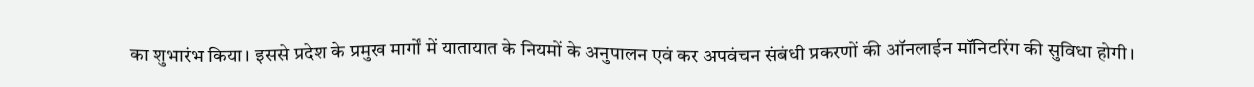का शुभारंभ किया। इससे प्रदेश के प्रमुख मार्गों में यातायात के नियमों के अनुपालन एवं कर अपवंचन संबंधी प्रकरणों की ऑनलाईन मॉनिटरिंग की सुविधा होगी।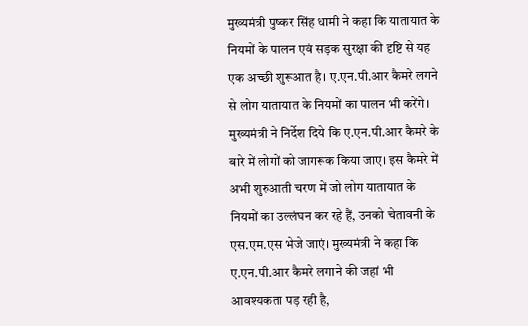मुख्यमंत्री पुष्कर सिंह धामी ने कहा कि यातायात के नियमों के पालन एवं सड़क सुरक्षा की दृष्टि से यह एक अच्छी शुरूआत है। ए.एन.पी.आर कैमरे लगने से लोग यातायात के नियमों का पालन भी करेंगे। मुख्यमंत्री ने निर्देश दिये कि ए.एन.पी.आर कैमरे के बारे में लोगों को जागरूक किया जाए। इस कैमरे में अभी शुरुआती चरण में जो लोग यातायात के नियमों का उल्लंघन कर रहे हैं, उनको चेतावनी के एस.एम.एस भेजे जाएं। मुख्यमंत्री ने कहा कि ए.एन.पी.आर कैमरे लगाने की जहां भी आवश्यकता पड़ रही है,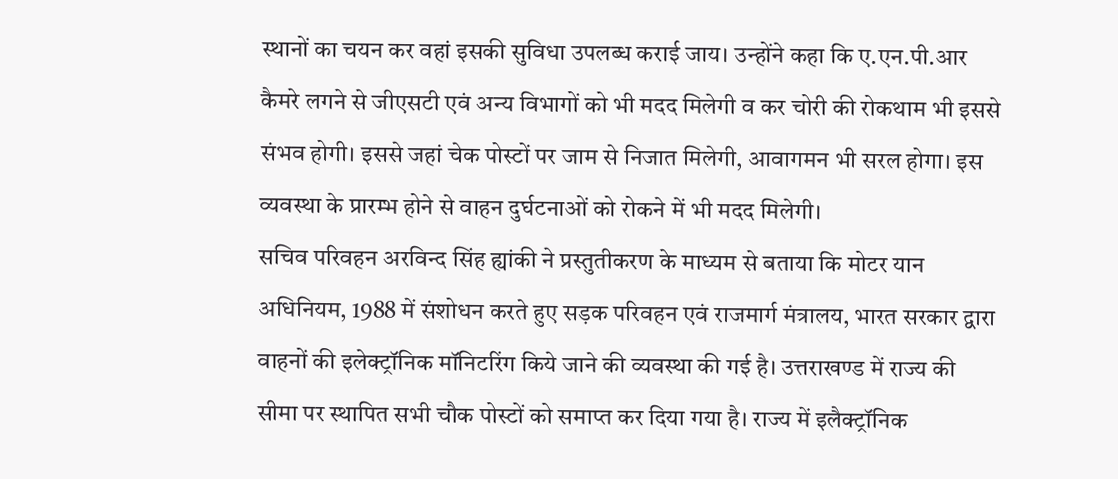स्थानों का चयन कर वहां इसकी सुविधा उपलब्ध कराई जाय। उन्होंने कहा कि ए.एन.पी.आर कैमरे लगने से जीएसटी एवं अन्य विभागों को भी मदद मिलेगी व कर चोरी की रोकथाम भी इससे संभव होगी। इससे जहां चेक पोस्टों पर जाम से निजात मिलेगी, आवागमन भी सरल होगा। इस व्यवस्था के प्रारम्भ होने से वाहन दुर्घटनाओं को रोकने में भी मदद मिलेगी।
सचिव परिवहन अरविन्द सिंह ह्यांकी ने प्रस्तुतीकरण के माध्यम से बताया कि मोटर यान अधिनियम, 1988 में संशोधन करते हुए सड़क परिवहन एवं राजमार्ग मंत्रालय, भारत सरकार द्वारा वाहनों की इलेक्ट्रॉनिक मॉनिटरिंग किये जाने की व्यवस्था की गई है। उत्तराखण्ड में राज्य की सीमा पर स्थापित सभी चौक पोस्टों को समाप्त कर दिया गया है। राज्य में इलैक्ट्रॉनिक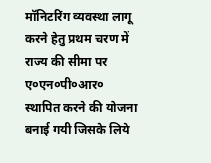मॉनिटरिंग व्यवस्था लागू करने हेतु प्रथम चरण में राज्य की सीमा पर ए०एन०पी०आर० स्थापित करने की योजना बनाई गयी जिसके लिये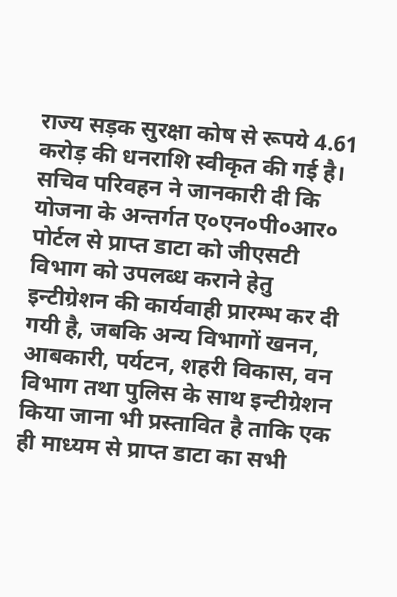राज्य सड़क सुरक्षा कोष से रूपये 4.61 करोड़ की धनराशि स्वीकृत की गई है।
सचिव परिवहन ने जानकारी दी कि योजना के अन्तर्गत ए०एन०पी०आर० पोर्टल से प्राप्त डाटा को जीएसटी विभाग को उपलब्ध कराने हेतु इन्टीग्रेशन की कार्यवाही प्रारम्भ कर दी गयी है, जबकि अन्य विभागों खनन, आबकारी, पर्यटन, शहरी विकास, वन विभाग तथा पुलिस के साथ इन्टीग्रेशन किया जाना भी प्रस्तावित है ताकि एक ही माध्यम से प्राप्त डाटा का सभी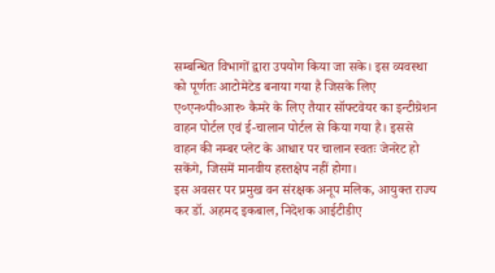सम्बन्धित विभागों द्वारा उपयोग किया जा सके। इस व्यवस्था को पूर्णतः आटोमेटेड बनाया गया है जिसके लिए ए०एन०पी०आर० कैमरे के लिए तैयार सॉफ्टवेयर का इन्टीग्रेशन वाहन पोर्टल एवं ई-चालान पोर्टल से किया गया है। इससे वाहन की नम्बर प्लेट के आधार पर चालान स्वतः जेनरेट हो सकेंगे, जिसमें मानवीय हस्तक्षेप नहीं होगा।
इस अवसर पर प्रमुख वन संरक्षक अनूप मलिक, आयुक्त राज्य कर डॉ. अहमद इकबाल, निदेशक आईटीडीए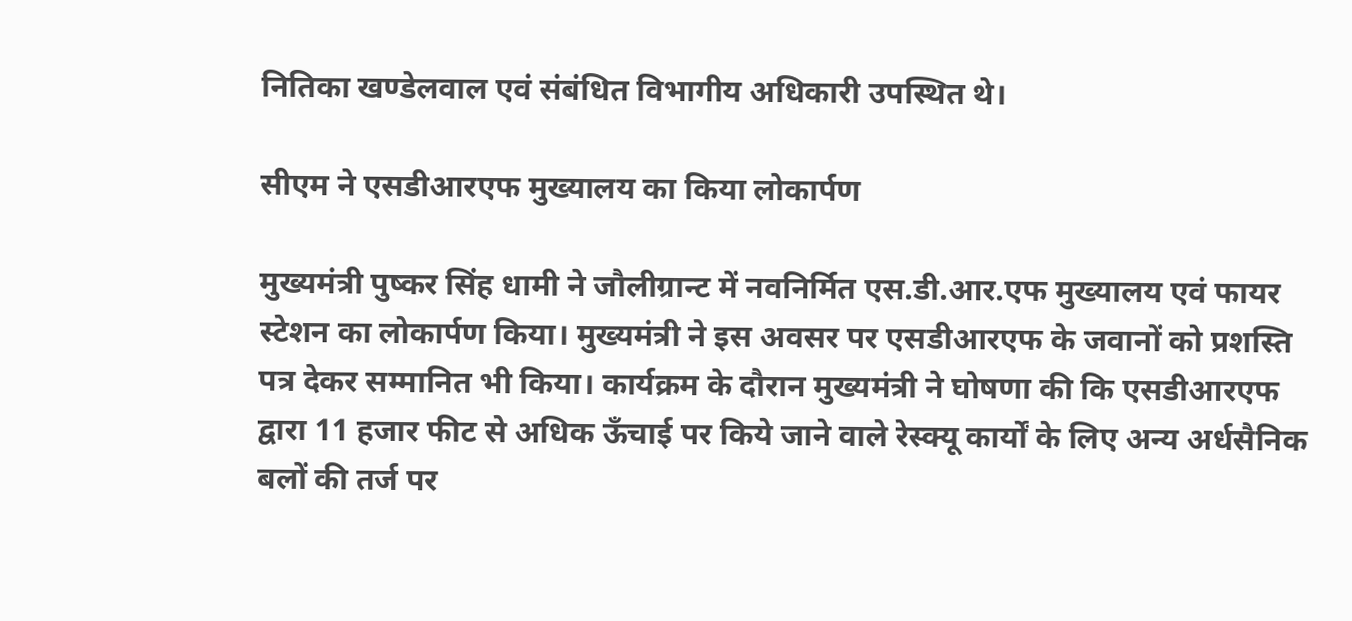नितिका खण्डेलवाल एवं संबंधित विभागीय अधिकारी उपस्थित थे।

सीएम ने एसडीआरएफ मुख्यालय का किया लोकार्पण

मुख्यमंत्री पुष्कर सिंह धामी ने जौलीग्रान्ट में नवनिर्मित एस.डी.आर.एफ मुख्यालय एवं फायर स्टेशन का लोकार्पण किया। मुख्यमंत्री ने इस अवसर पर एसडीआरएफ के जवानों को प्रशस्ति पत्र देकर सम्मानित भी किया। कार्यक्रम के दौरान मुख्यमंत्री ने घोषणा की कि एसडीआरएफ द्वारा 11 हजार फीट से अधिक ऊँचाई पर किये जाने वाले रेस्क्यू कार्यों के लिए अन्य अर्धसैनिक बलों की तर्ज पर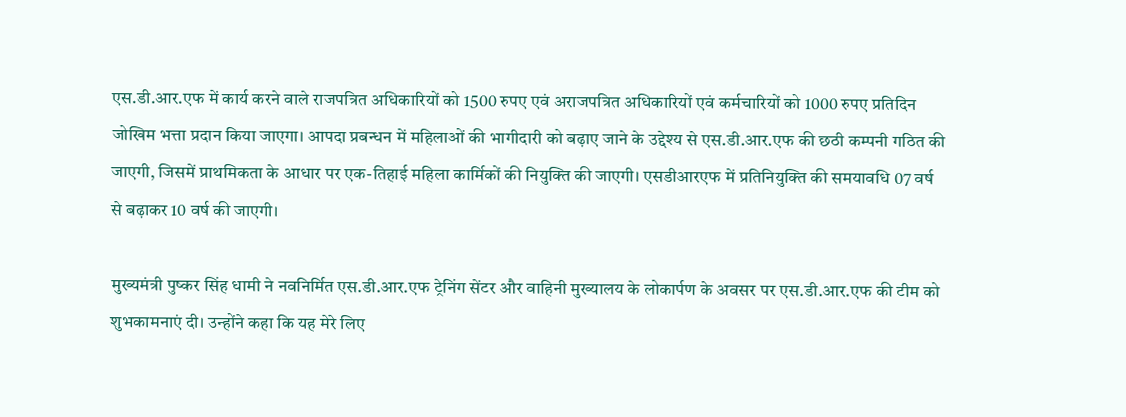एस.डी.आर.एफ में कार्य करने वाले राजपत्रित अधिकारियों को 1500 रुपए एवं अराजपत्रित अधिकारियों एवं कर्मचारियों को 1000 रुपए प्रतिदिन जोखिम भत्ता प्रदान किया जाएगा। आपदा प्रबन्धन में महिलाओं की भागीदारी को बढ़ाए जाने के उद्देश्य से एस.डी.आर.एफ की छठी कम्पनी गठित की जाएगी, जिसमें प्राथमिकता के आधार पर एक-तिहाई महिला कार्मिकों की नियुक्ति की जाएगी। एसडीआरएफ में प्रतिनियुक्ति की समयावधि 07 वर्ष से बढ़ाकर 10 वर्ष की जाएगी।

मुख्यमंत्री पुष्कर सिंह धामी ने नवनिर्मित एस.डी.आर.एफ ट्रेनिंग सेंटर और वाहिनी मुख्यालय के लोकार्पण के अवसर पर एस.डी.आर.एफ की टीम को शुभकामनाएं दी। उन्होंने कहा कि यह मेरे लिए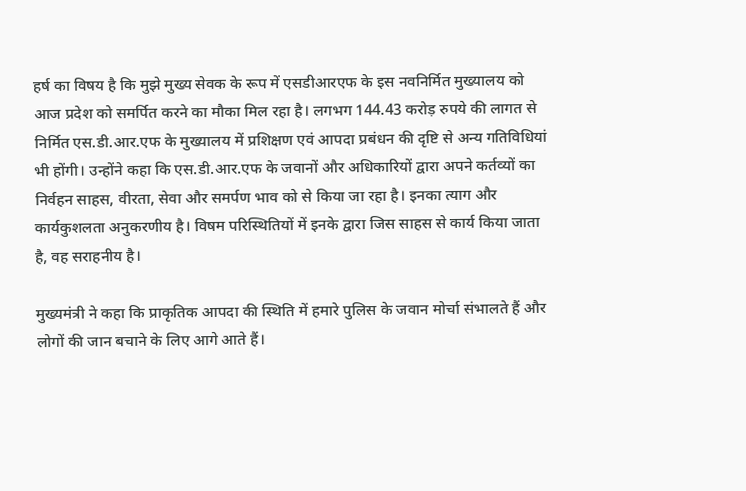हर्ष का विषय है कि मुझे मुख्य सेवक के रूप में एसडीआरएफ के इस नवनिर्मित मुख्यालय को आज प्रदेश को समर्पित करने का मौका मिल रहा है। लगभग 144.43 करोड़ रुपये की लागत से निर्मित एस.डी.आर.एफ के मुख्यालय में प्रशिक्षण एवं आपदा प्रबंधन की दृष्टि से अन्य गतिविधियां भी होंगी। उन्होंने कहा कि एस.डी.आर.एफ के जवानों और अधिकारियों द्वारा अपने कर्तव्यों का निर्वहन साहस, वीरता, सेवा और समर्पण भाव को से किया जा रहा है। इनका त्याग और कार्यकुशलता अनुकरणीय है। विषम परिस्थितियों में इनके द्वारा जिस साहस से कार्य किया जाता है, वह सराहनीय है।

मुख्यमंत्री ने कहा कि प्राकृतिक आपदा की स्थिति में हमारे पुलिस के जवान मोर्चा संभालते हैं और लोगों की जान बचाने के लिए आगे आते हैं।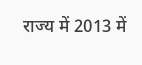राज्य में 2013 में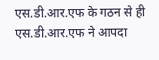एस.डी.आर.एफ के गठन से ही एस.डी.आर.एफ ने आपदा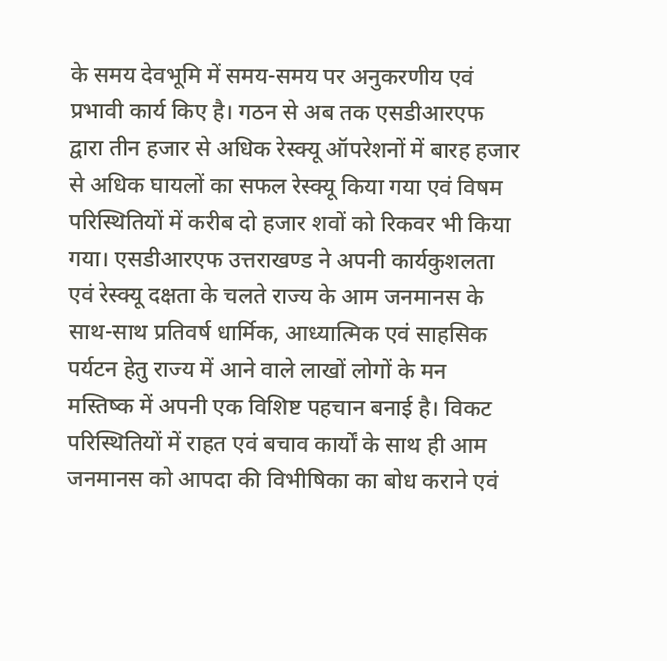के समय देवभूमि में समय-समय पर अनुकरणीय एवं प्रभावी कार्य किए है। गठन से अब तक एसडीआरएफ द्वारा तीन हजार से अधिक रेस्क्यू ऑपरेशनों में बारह हजार से अधिक घायलों का सफल रेस्क्यू किया गया एवं विषम परिस्थितियों में करीब दो हजार शवों को रिकवर भी किया गया। एसडीआरएफ उत्तराखण्ड ने अपनी कार्यकुशलता एवं रेस्क्यू दक्षता के चलते राज्य के आम जनमानस के साथ-साथ प्रतिवर्ष धार्मिक, आध्यात्मिक एवं साहसिक पर्यटन हेतु राज्य में आने वाले लाखों लोगों के मन मस्तिष्क में अपनी एक विशिष्ट पहचान बनाई है। विकट परिस्थितियों में राहत एवं बचाव कार्यों के साथ ही आम जनमानस को आपदा की विभीषिका का बोध कराने एवं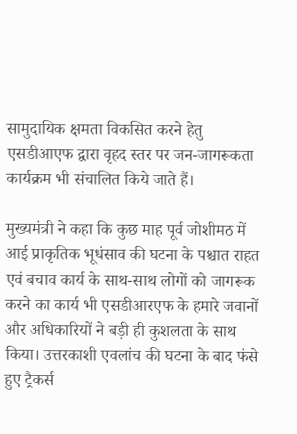सामुदायिक क्षमता विकसित करने हेतु एसडीआएफ द्वारा वृहद स्तर पर जन-जागरूकता कार्यक्रम भी संचालित किये जाते हैं।

मुख्यमंत्री ने कहा कि कुछ माह पूर्व जोशीमठ में आई प्राकृतिक भूधंसाव की घटना के पश्चात राहत एवं बचाव कार्य के साथ-साथ लोगों को जागरूक करने का कार्य भी एसडीआरएफ के हमारे जवानों और अधिकारियों ने बड़ी ही कुशलता के साथ किया। उत्तरकाशी एवलांच की घटना के बाद फंसे हुए ट्रैकर्स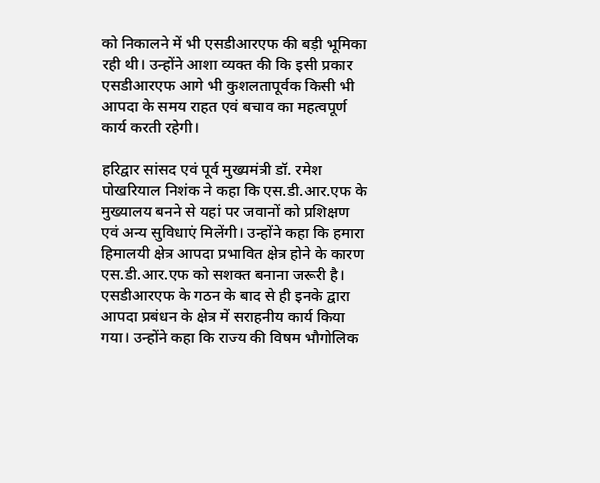को निकालने में भी एसडीआरएफ की बड़ी भूमिका रही थी। उन्होंने आशा व्यक्त की कि इसी प्रकार एसडीआरएफ आगे भी कुशलतापूर्वक किसी भी आपदा के समय राहत एवं बचाव का महत्वपूर्ण कार्य करती रहेगी।

हरिद्वार सांसद एवं पूर्व मुख्यमंत्री डॉ. रमेश पोखरियाल निशंक ने कहा कि एस.डी.आर.एफ के मुख्यालय बनने से यहां पर जवानों को प्रशिक्षण एवं अन्य सुविधाएं मिलेंगी। उन्होंने कहा कि हमारा हिमालयी क्षेत्र आपदा प्रभावित क्षेत्र होने के कारण एस.डी.आर.एफ को सशक्त बनाना जरूरी है। एसडीआरएफ के गठन के बाद से ही इनके द्वारा आपदा प्रबंधन के क्षेत्र में सराहनीय कार्य किया गया। उन्होंने कहा कि राज्य की विषम भौगोलिक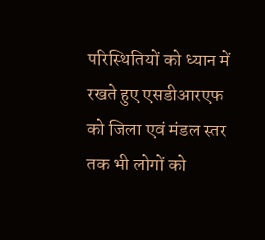परिस्थितियों को ध्यान में रखते हुए एसडीआरएफ को जिला एवं मंडल स्तर तक भी लोगों को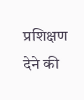प्रशिक्षण देने की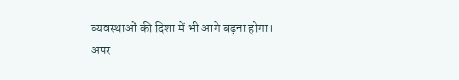व्यवस्थाओं की दिशा में भी आगे बढ़ना होगा।
अपर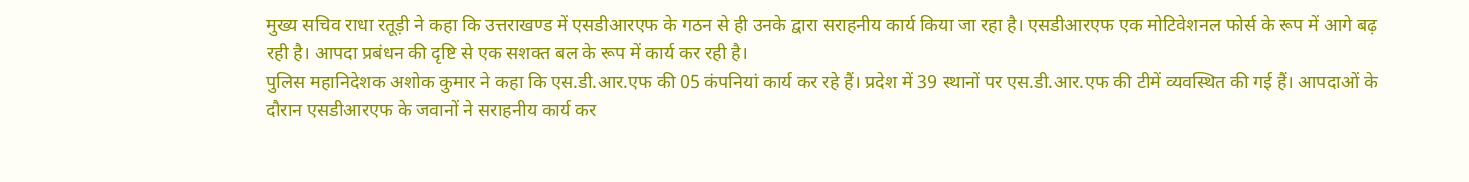मुख्य सचिव राधा रतूड़ी ने कहा कि उत्तराखण्ड में एसडीआरएफ के गठन से ही उनके द्वारा सराहनीय कार्य किया जा रहा है। एसडीआरएफ एक मोटिवेशनल फोर्स के रूप में आगे बढ़ रही है। आपदा प्रबंधन की दृष्टि से एक सशक्त बल के रूप में कार्य कर रही है।
पुलिस महानिदेशक अशोक कुमार ने कहा कि एस.डी.आर.एफ की 05 कंपनियां कार्य कर रहे हैं। प्रदेश में 39 स्थानों पर एस.डी.आर.एफ की टीमें व्यवस्थित की गई हैं। आपदाओं के दौरान एसडीआरएफ के जवानों ने सराहनीय कार्य कर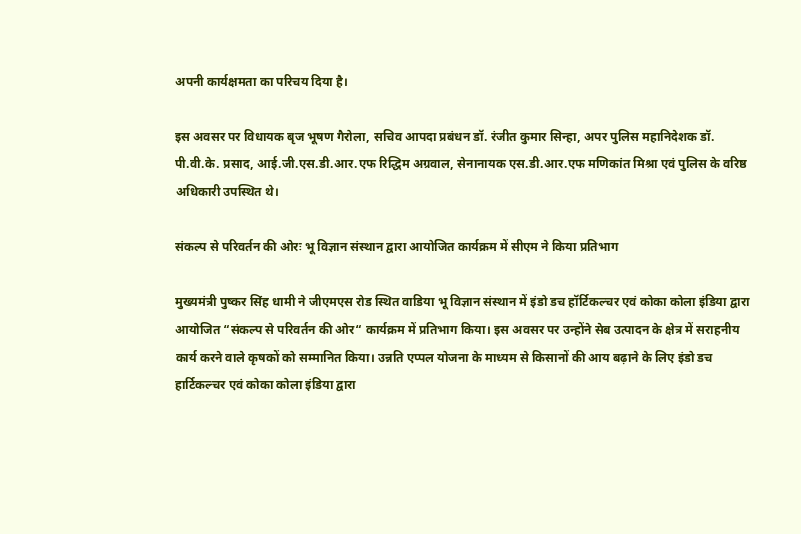अपनी कार्यक्षमता का परिचय दिया है।

इस अवसर पर विधायक बृज भूषण गैरोला, सचिव आपदा प्रबंधन डॉ. रंजीत कुमार सिन्हा, अपर पुलिस महानिदेशक डॉ. पी.वी.के. प्रसाद, आई.जी.एस.डी.आर.एफ रिद्धिम अग्रवाल, सेनानायक एस.डी.आर.एफ मणिकांत मिश्रा एवं पुलिस के वरिष्ठ अधिकारी उपस्थित थे।

संकल्प से परिवर्तन की ओरः भू विज्ञान संस्थान द्वारा आयोजित कार्यक्रम में सीएम ने किया प्रतिभाग

मुख्यमंत्री पुष्कर सिंह धामी ने जीएमएस रोड स्थित वाडिया भू विज्ञान संस्थान में इंडो डच हॉर्टिकल्चर एवं कोका कोला इंडिया द्वारा आयोजित “संकल्प से परिवर्तन की ओर“ कार्यक्रम में प्रतिभाग किया। इस अवसर पर उन्होंने सेब उत्पादन के क्षेत्र में सराहनीय कार्य करने वाले कृषकों को सम्मानित किया। उन्नति एप्पल योजना के माध्यम से किसानों की आय बढ़ाने के लिए इंडो डच हार्टिकल्चर एवं कोका कोला इंडिया द्वारा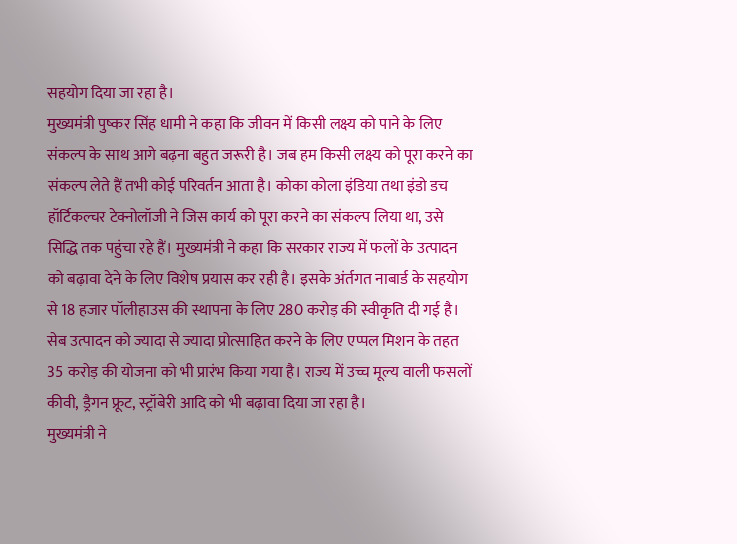सहयोग दिया जा रहा है।
मुख्यमंत्री पुष्कर सिंह धामी ने कहा कि जीवन में किसी लक्ष्य को पाने के लिए संकल्प के साथ आगे बढ़ना बहुत जरूरी है। जब हम किसी लक्ष्य को पूरा करने का संकल्प लेते हैं तभी कोई परिवर्तन आता है। कोका कोला इंडिया तथा इंडो डच हॉर्टिकल्चर टेक्नोलॉजी ने जिस कार्य को पूरा करने का संकल्प लिया था, उसे सिद्धि तक पहुंचा रहे हैं। मुख्यमंत्री ने कहा कि सरकार राज्य में फलों के उत्पादन को बढ़ावा देने के लिए विशेष प्रयास कर रही है। इसके अंर्तगत नाबार्ड के सहयोग से 18 हजार पॉलीहाउस की स्थापना के लिए 280 करोड़ की स्वीकृति दी गई है। सेब उत्पादन को ज्यादा से ज्यादा प्रोत्साहित करने के लिए एप्पल मिशन के तहत 35 करोड़ की योजना को भी प्रारंभ किया गया है। राज्य में उच्च मूल्य वाली फसलों कीवी, ड्रैगन फ्रूट, स्ट्रॉबेरी आदि को भी बढ़ावा दिया जा रहा है।
मुख्यमंत्री ने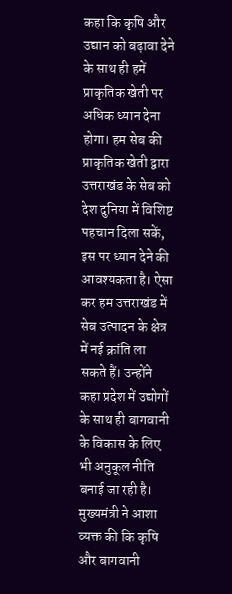कहा कि कृषि और उद्यान को बढ़ावा देने के साथ ही हमें प्राकृतिक खेती पर अधिक ध्यान देना होगा। हम सेब की प्राकृतिक खेती द्वारा उत्तराखंड के सेब को देश दुनिया में विशिष्ट पहचान दिला सकें, इस पर ध्यान देने की आवश्यकता है। ऐसा कर हम उत्तराखंड में सेब उत्पादन के क्षेत्र में नई क्रांति ला सकते हैं। उन्होंने कहा प्रदेश में उद्योगों के साथ ही बागवानी के विकास के लिए भी अनुकूल नीति बनाई जा रही है। मुख्यमंत्री ने आशा व्यक्त की कि कृषि और बागवानी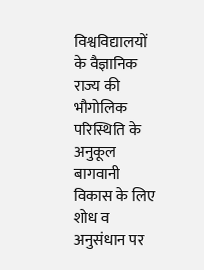विश्वविद्यालयों के वैज्ञानिक राज्य की भौगोलिक परिस्थिति के अनुकूल बागवानी विकास के लिए शोध व अनुसंधान पर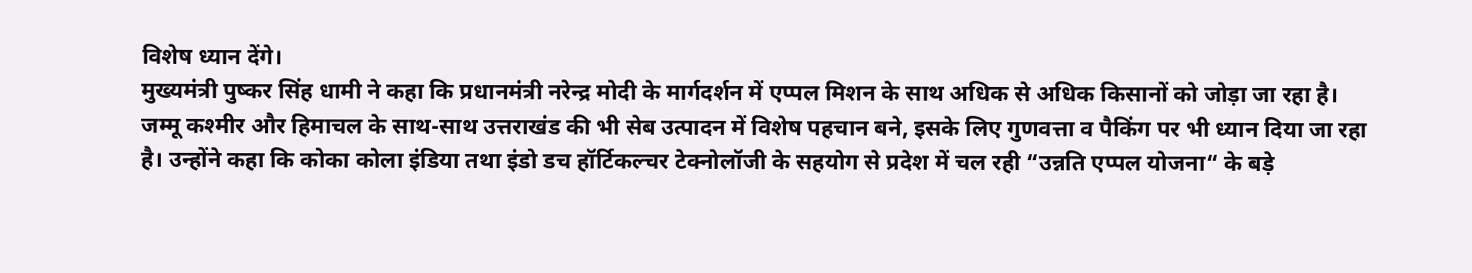विशेष ध्यान देंगे।
मुख्यमंत्री पुष्कर सिंह धामी ने कहा कि प्रधानमंत्री नरेन्द्र मोदी के मार्गदर्शन में एप्पल मिशन के साथ अधिक से अधिक किसानों को जोड़ा जा रहा है। जम्मू कश्मीर और हिमाचल के साथ-साथ उत्तराखंड की भी सेब उत्पादन में विशेष पहचान बने, इसके लिए गुणवत्ता व पैकिंग पर भी ध्यान दिया जा रहा है। उन्होंने कहा कि कोका कोला इंडिया तथा इंडो डच हॉर्टिकल्चर टेक्नोलॉजी के सहयोग से प्रदेश में चल रही “उन्नति एप्पल योजना“ के बड़े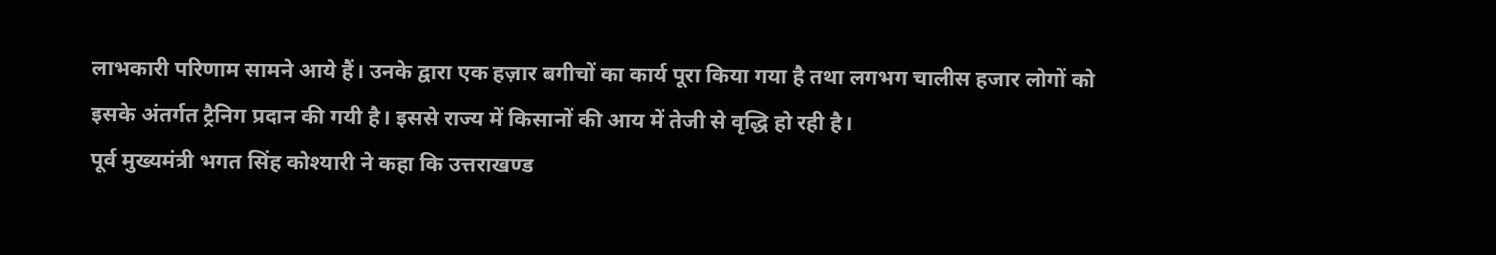लाभकारी परिणाम सामने आये हैं। उनके द्वारा एक हज़ार बगीचों का कार्य पूरा किया गया है तथा लगभग चालीस हजार लोगों को इसके अंतर्गत ट्रैनिग प्रदान की गयी है। इससे राज्य में किसानों की आय में तेजी से वृद्धि हो रही है।
पूर्व मुख्यमंत्री भगत सिंह कोश्यारी ने कहा कि उत्तराखण्ड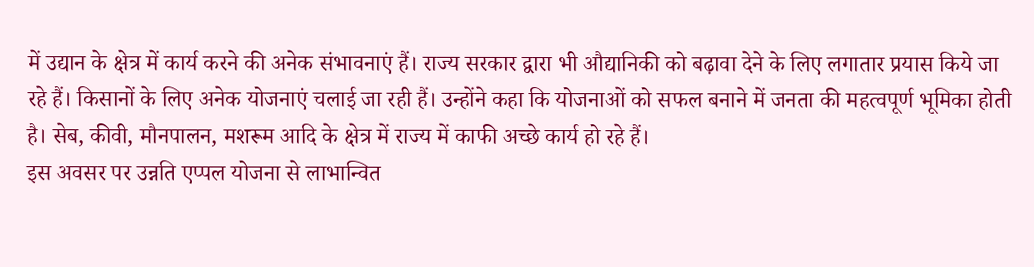में उद्यान के क्षेत्र में कार्य करने की अनेक संभावनाएं हैं। राज्य सरकार द्वारा भी औद्यानिकी को बढ़ावा देने के लिए लगातार प्रयास किये जा रहे हैं। किसानों के लिए अनेक योजनाएं चलाई जा रही हैं। उन्होंने कहा कि योजनाओं को सफल बनाने में जनता की महत्वपूर्ण भूमिका होती है। सेब, कीवी, मौनपालन, मशरूम आदि के क्षेत्र में राज्य में काफी अच्छे कार्य हो रहे हैं।
इस अवसर पर उन्नति एप्पल योजना से लाभान्वित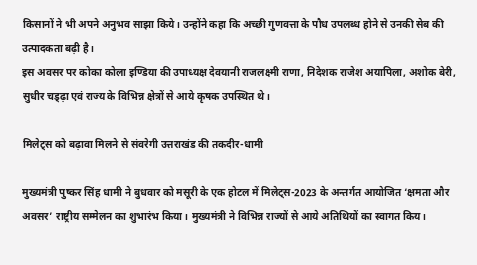किसानों ने भी अपने अनुभव साझा किये। उन्होंने कहा कि अच्छी गुणवत्ता के पौध उपलब्ध होने से उनकी सेब की उत्पादकता बढ़ी है।
इस अवसर पर कोका कोला इण्डिया की उपाध्यक्ष देवयानी राजलक्ष्मी राणा, निदेशक राजेश अयापिला, अशोक बेरी, सुधीर चड्ढ़ा एवं राज्य के विभिन्न क्षेत्रों से आये कृषक उपस्थित थे।

मिलेट्स को बढ़ावा मिलने से संवरेगी उत्तराखंड की तकदीर-धामी

मुख्यमंत्री पुष्कर सिंह धामी ने बुधवार को मसूरी के एक होटल में मिलेट्स-2023 के अन्तर्गत आयोजित ‘क्षमता और अवसर’ राष्ट्रीय सम्मेलन का शुभारंभ किया। मुख्यमंत्री ने विभिन्न राज्यों से आये अतिथियों का स्वागत किय।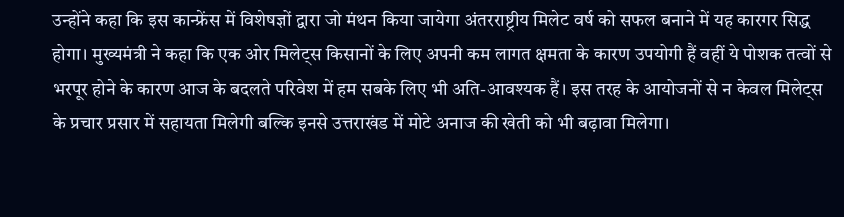उन्होंने कहा कि इस कान्फ्रेंस में विशेषज्ञों द्वारा जो मंथन किया जायेगा अंतरराष्ट्रीय मिलेट वर्ष को सफल बनाने में यह कारगर सिद्ध होगा। मुख्यमंत्री ने कहा कि एक ओर मिलेट्स किसानों के लिए अपनी कम लागत क्षमता के कारण उपयोगी हैं वहीं ये पोशक तत्वों से भरपूर होने के कारण आज के बदलते परिवेश में हम सबके लिए भी अति-आवश्यक हैं। इस तरह के आयोजनों से न केवल मिलेट्स के प्रचार प्रसार में सहायता मिलेगी बल्कि इनसे उत्तराखंड में मोटे अनाज की खेती को भी बढ़ावा मिलेगा।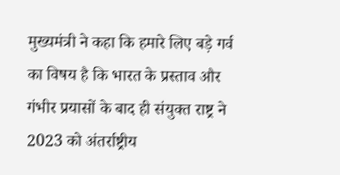मुख्यमंत्री ने कहा कि हमारे लिए बड़े गर्व का विषय है कि भारत के प्रस्ताव और गंभीर प्रयासों के बाद ही संयुक्त राष्ट्र ने 2023 को अंतर्राष्ट्रीय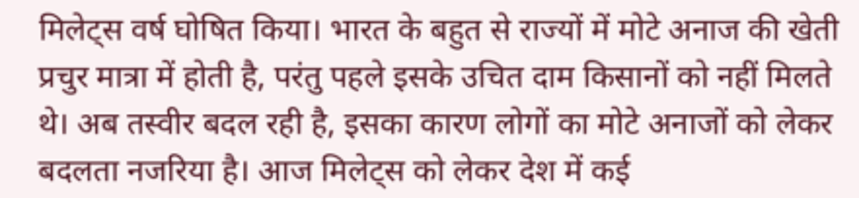मिलेट्स वर्ष घोषित किया। भारत के बहुत से राज्यों में मोटे अनाज की खेती प्रचुर मात्रा में होती है, परंतु पहले इसके उचित दाम किसानों को नहीं मिलते थे। अब तस्वीर बदल रही है, इसका कारण लोगों का मोटे अनाजों को लेकर बदलता नजरिया है। आज मिलेट्स को लेकर देश में कई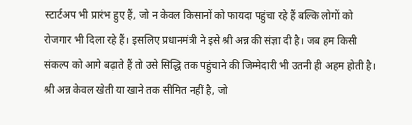स्टार्टअप भी प्रारंभ हुए हैं, जो न केवल किसानों को फायदा पहुंचा रहे हैं बल्कि लोगों को रोजगार भी दिला रहे हैं। इसलिए प्रधानमंत्री ने इसे श्री अन्न की संज्ञा दी है। जब हम किसी संकल्प को आगे बढ़ाते हैं तो उसे सिद्धि तक पहुंचाने की जिम्मेदारी भी उतनी ही अहम होती है। श्री अन्न केवल खेती या खाने तक सीमित नहीं है, जो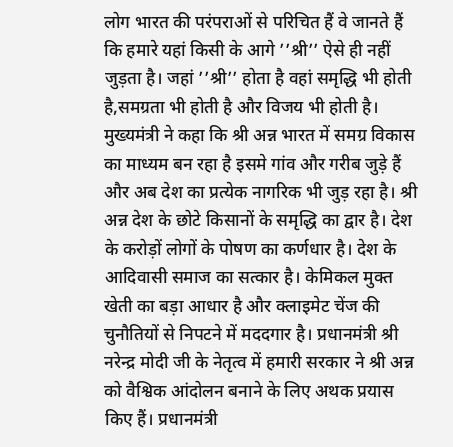लोग भारत की परंपराओं से परिचित हैं वे जानते हैं कि हमारे यहां किसी के आगे ’’श्री’’ ऐसे ही नहीं जुड़ता है। जहां ’’श्री’’ होता है वहां समृद्धि भी होती है,समग्रता भी होती है और विजय भी होती है।
मुख्यमंत्री ने कहा कि श्री अन्न भारत में समग्र विकास का माध्यम बन रहा है इसमे गांव और गरीब जुड़े हैं और अब देश का प्रत्येक नागरिक भी जुड़ रहा है। श्री अन्न देश के छोटे किसानों के समृद्धि का द्वार है। देश के करोड़ों लोगों के पोषण का कर्णधार है। देश के आदिवासी समाज का सत्कार है। केमिकल मुक्त खेती का बड़ा आधार है और क्लाइमेट चेंज की चुनौतियों से निपटने में मददगार है। प्रधानमंत्री श्री नरेन्द्र मोदी जी के नेतृत्व में हमारी सरकार ने श्री अन्न को वैश्विक आंदोलन बनाने के लिए अथक प्रयास किए हैं। प्रधानमंत्री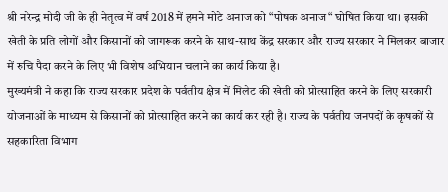श्री नरेन्द्र मोदी जी के ही नेतृत्व में वर्ष 2018 में हमने मोटे अनाज को “पोषक अनाज“ घोषित किया था। इसकी खेती के प्रति लोगों और किसानों को जागरूक करने के साथ-साथ केंद्र सरकार और राज्य सरकार ने मिलकर बाजार में रुचि पैदा करने के लिए भी विशेष अभियान चलाने का कार्य किया है।
मुख्यमंत्री ने कहा कि राज्य सरकार प्रदेश के पर्वतीय क्षेत्र में मिलेट की खेती को प्रोत्साहित करने के लिए सरकारी योजनाओं के माध्यम से किसानों को प्रोत्साहित करने का कार्य कर रही है। राज्य के पर्वतीय जनपदों के कृषकों से सहकारिता विभाग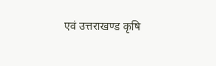एवं उत्तराखण्ड कृषि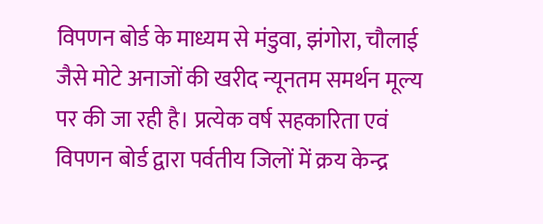विपणन बोर्ड के माध्यम से मंडुवा, झंगोरा, चौलाई जैसे मोटे अनाजों की खरीद न्यूनतम समर्थन मूल्य पर की जा रही है। प्रत्येक वर्ष सहकारिता एवं विपणन बोर्ड द्वारा पर्वतीय जिलों में क्रय केन्द्र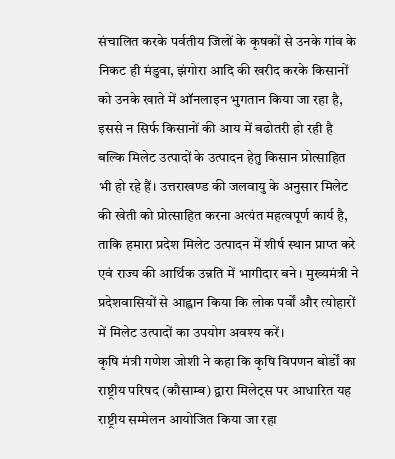संचालित करके पर्वतीय जिलों के कृषकों से उनके गांव के निकट ही मंडुवा, झंगोरा आदि की खरीद करके किसानों को उनके खाते में ऑनलाइन भुगतान किया जा रहा है, इससे न सिर्फ किसानों की आय में बढोतरी हो रही है बल्कि मिलेट उत्पादों के उत्पादन हेतु किसान प्रोत्साहित भी हो रहे हैं। उत्तराखण्ड की जलवायु के अनुसार मिलेट की खेती को प्रोत्साहित करना अत्यंत महत्वपूर्ण कार्य है, ताकि हमारा प्रदेश मिलेट उत्पादन में शीर्ष स्थान प्राप्त करे एवं राज्य की आर्थिक उन्नति में भागीदार बने। मुख्यमंत्री ने प्रदेशवासियों से आह्वान किया कि लोक पर्वों और त्योहारों में मिलेट उत्पादों का उपयोग अवश्य करें।
कृषि मंत्री गणेश जोशी ने कहा कि कृषि विपणन बोर्डों का राष्ट्रीय परिषद (कौसाम्ब) द्वारा मिलेट्स पर आधारित यह राष्ट्रीय सम्मेलन आयोजित किया जा रहा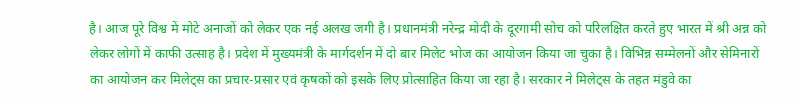है। आज पूरे विश्व में मोटे अनाजों को लेकर एक नई अलख जगी है। प्रधानमंत्री नरेन्द्र मोदी के दूरगामी सोच को परिलक्षित करते हुए भारत में श्री अन्न को लेकर लोगों में काफी उत्साह है। प्रदेश में मुख्यमंत्री के मार्गदर्शन में दो बार मिलेट भोज का आयोजन किया जा चुका है। विभिन्न सम्मेलनों और सेमिनारों का आयोजन कर मिलेट्स का प्रचार-प्रसार एवं कृषकों को इसके लिए प्रोत्साहित किया जा रहा है। सरकार ने मिलेट्स के तहत मंडुवे का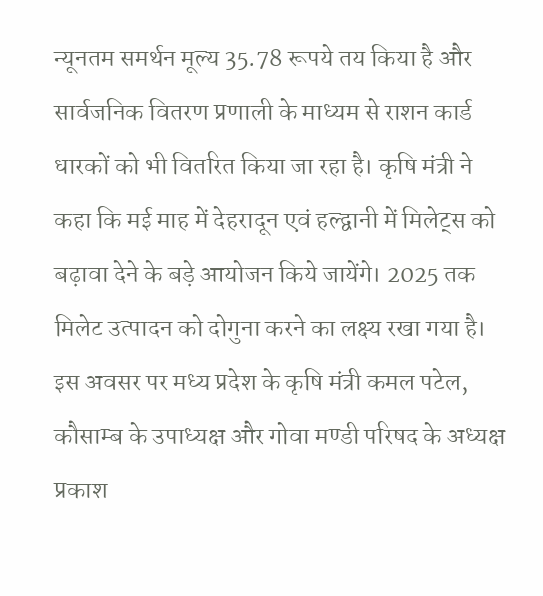न्यूनतम समर्थन मूल्य 35.78 रूपये तय किया है और सार्वजनिक वितरण प्रणाली के माध्यम से राशन कार्ड धारकों को भी वितरित किया जा रहा है। कृषि मंत्री ने कहा कि मई माह में देहरादून एवं हल्द्वानी में मिलेट्स को बढ़ावा देने के बड़े आयोजन किये जायेंगे। 2025 तक मिलेट उत्पादन को दोगुना करने का लक्ष्य रखा गया है।
इस अवसर पर मध्य प्रदेश के कृषि मंत्री कमल पटेल, कौसाम्ब के उपाध्यक्ष और गोवा मण्डी परिषद के अध्यक्ष प्रकाश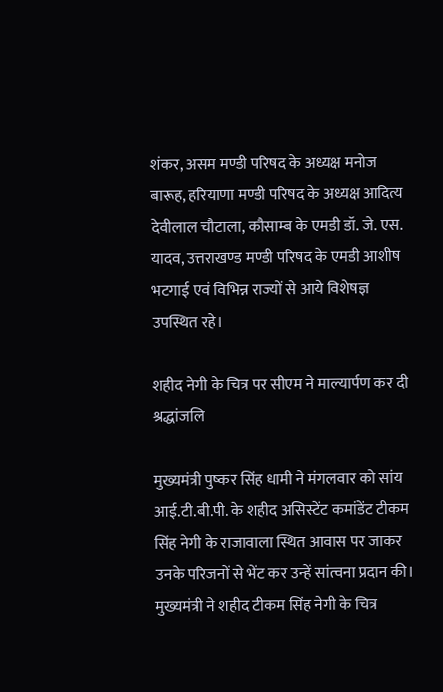शंकर, असम मण्डी परिषद के अध्यक्ष मनोज बारूह, हरियाणा मण्डी परिषद के अध्यक्ष आदित्य देवीलाल चौटाला, कौसाम्ब के एमडी डॉ. जे. एस. यादव, उत्तराखण्ड मण्डी परिषद के एमडी आशीष भटगाई एवं विभिन्न राज्यों से आये विशेषज्ञ उपस्थित रहे।

शहीद नेगी के चित्र पर सीएम ने माल्यार्पण कर दी श्रद्धांजलि

मुख्यमंत्री पुष्कर सिंह धामी ने मंगलवार को सांय आई.टी.बी.पी. के शहीद असिस्टेंट कमांडेंट टीकम सिंह नेगी के राजावाला स्थित आवास पर जाकर उनके परिजनों से भेंट कर उन्हें सांत्वना प्रदान की।
मुख्यमंत्री ने शहीद टीकम सिंह नेगी के चित्र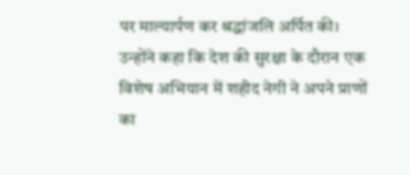पर माल्यार्पण कर श्रद्धांजलि अर्पित की। उन्होंने कहा कि देश की सुरक्षा के दौरान एक विशेष अभियान में शहीद नेगी ने अपने प्राणों का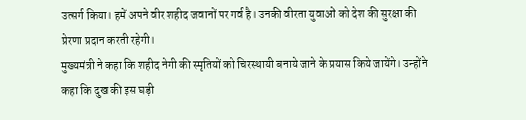उत्सर्ग किया। हमें अपने वीर शहीद जवानों पर गर्व है। उनकी वीरता युवाओं को देश की सुरक्षा की प्रेरणा प्रदान करती रहेगी।
मुख्यमंत्री ने कहा कि शहीद नेगी की स्मृतियों को चिरस्थायी बनाये जाने के प्रयास किये जायेंगे। उन्होंने कहा कि दुख की इस घड़ी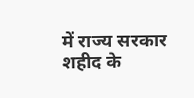में राज्य सरकार शहीद के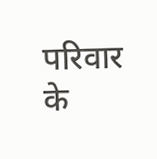परिवार के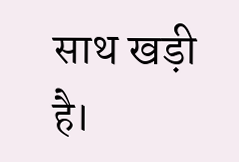साथ खड़ी है।